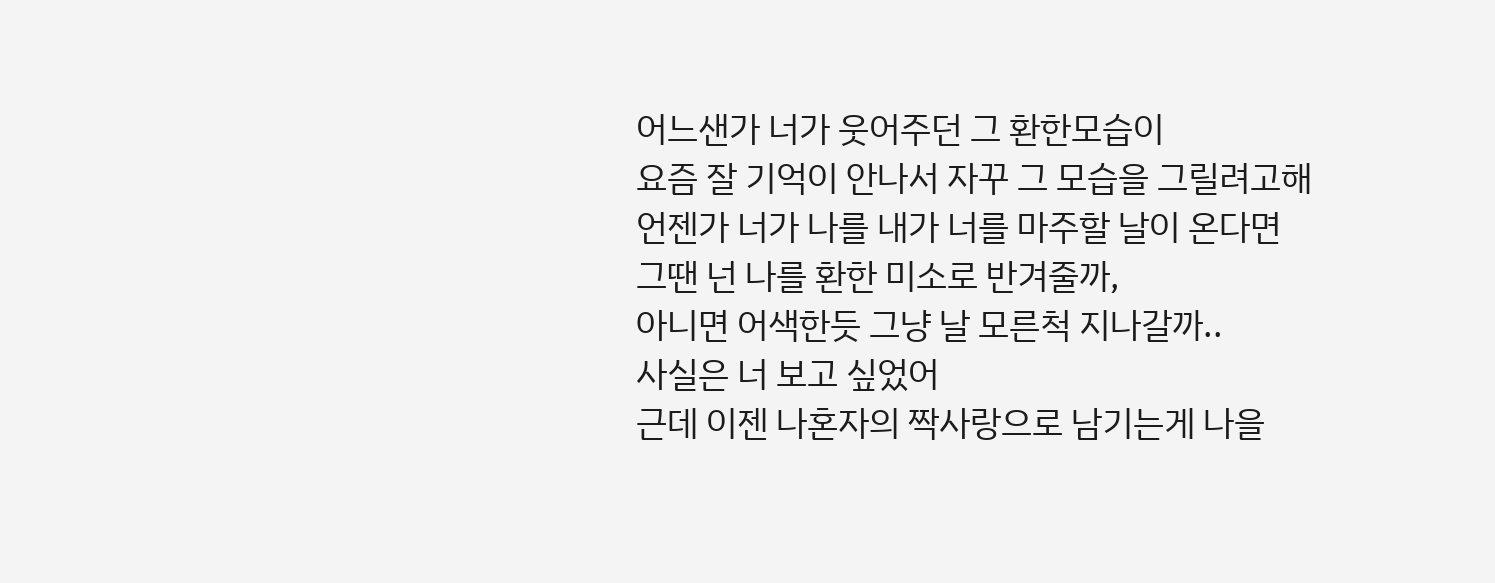어느샌가 너가 웃어주던 그 환한모습이
요즘 잘 기억이 안나서 자꾸 그 모습을 그릴려고해
언젠가 너가 나를 내가 너를 마주할 날이 온다면
그땐 넌 나를 환한 미소로 반겨줄까,
아니면 어색한듯 그냥 날 모른척 지나갈까..
사실은 너 보고 싶었어
근데 이젠 나혼자의 짝사랑으로 남기는게 나을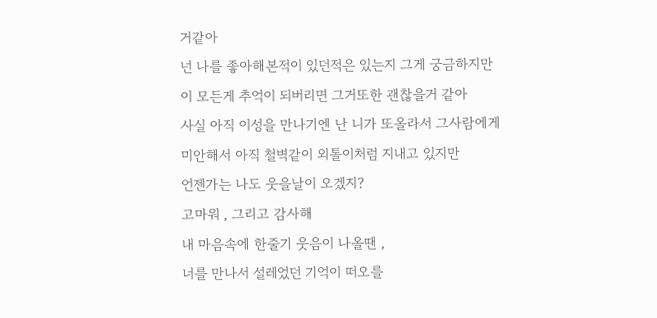거같아
넌 나를 좋아해본적이 있던적은 있는지 그게 궁금하지만
이 모든게 추억이 되버리면 그거또한 괜찮을거 같아
사실 아직 이성을 만나기엔 난 니가 또올라서 그사람에게
미안해서 아직 철벽같이 외톨이처럼 지내고 있지만
언젠가는 나도 웃을날이 오겠지?
고마워 , 그리고 감사해
내 마음속에 한줄기 웃음이 나올땐 ,
너를 만나서 설레었던 기억이 떠오를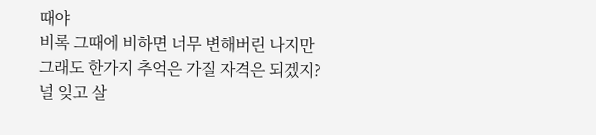때야
비록 그때에 비하면 너무 변해버린 나지만
그래도 한가지 추억은 가질 자격은 되겠지?
널 잊고 살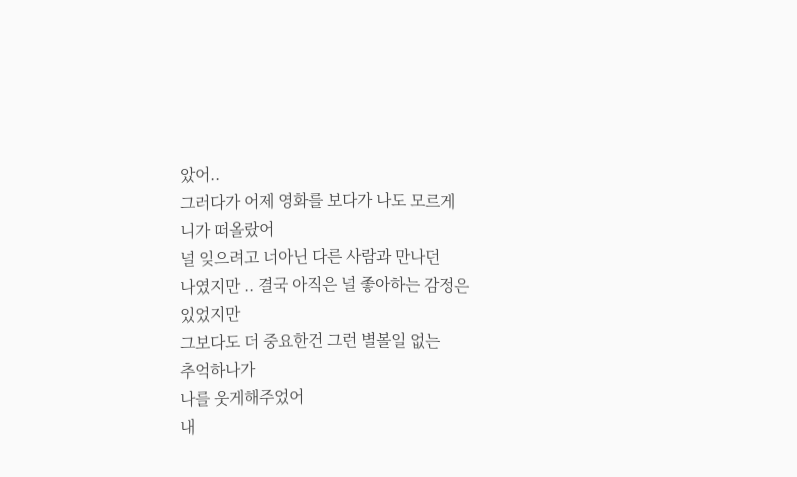았어..
그러다가 어제 영화를 보다가 나도 모르게
니가 떠올랐어
널 잊으려고 너아닌 다른 사람과 만나던
나였지만 .. 결국 아직은 널 좋아하는 감정은
있었지만
그보다도 더 중요한건 그런 별볼일 없는
추억하나가
나를 웃게해주었어
내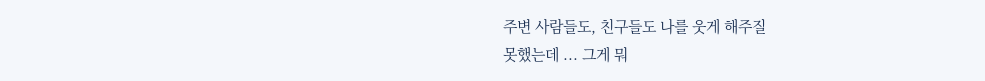주변 사람들도, 친구들도 나를 웃게 해주질
못했는데 ... 그게 뭐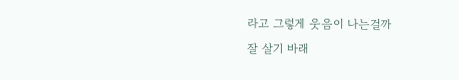라고 그렇게 웃음이 나는걸까
잘 살기 바래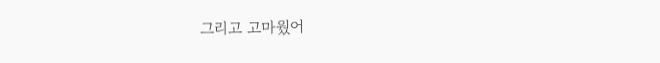그리고 고마웠어